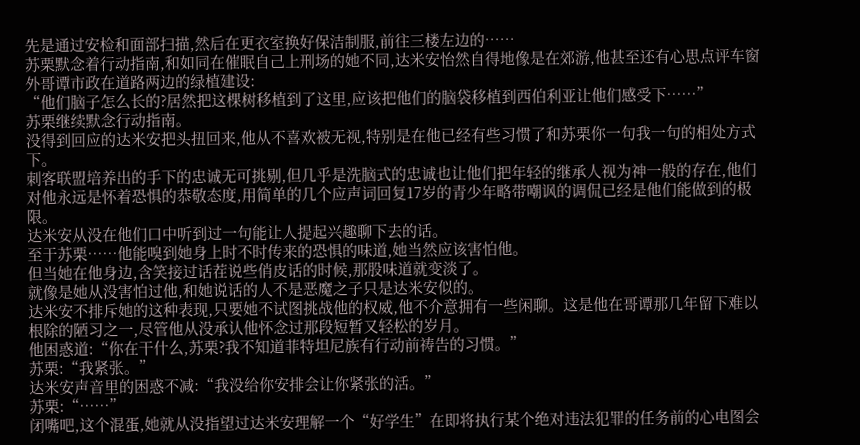先是通过安检和面部扫描,然后在更衣室换好保洁制服,前往三楼左边的……
苏栗默念着行动指南,和如同在催眠自己上刑场的她不同,达米安怡然自得地像是在郊游,他甚至还有心思点评车窗外哥谭市政在道路两边的绿植建设:
“他们脑子怎么长的?居然把这棵树移植到了这里,应该把他们的脑袋移植到西伯利亚让他们感受下……”
苏栗继续默念行动指南。
没得到回应的达米安把头扭回来,他从不喜欢被无视,特别是在他已经有些习惯了和苏栗你一句我一句的相处方式下。
刺客联盟培养出的手下的忠诚无可挑剔,但几乎是洗脑式的忠诚也让他们把年轻的继承人视为神一般的存在,他们对他永远是怀着恐惧的恭敬态度,用简单的几个应声词回复17岁的青少年略带嘲讽的调侃已经是他们能做到的极限。
达米安从没在他们口中听到过一句能让人提起兴趣聊下去的话。
至于苏栗……他能嗅到她身上时不时传来的恐惧的味道,她当然应该害怕他。
但当她在他身边,含笑接过话茬说些俏皮话的时候,那股味道就变淡了。
就像是她从没害怕过他,和她说话的人不是恶魔之子只是达米安似的。
达米安不排斥她的这种表现,只要她不试图挑战他的权威,他不介意拥有一些闲聊。这是他在哥谭那几年留下难以根除的陋习之一,尽管他从没承认他怀念过那段短暂又轻松的岁月。
他困惑道:“你在干什么,苏栗?我不知道菲特坦尼族有行动前祷告的习惯。”
苏栗:“我紧张。”
达米安声音里的困惑不减:“我没给你安排会让你紧张的活。”
苏栗:“……”
闭嘴吧,这个混蛋,她就从没指望过达米安理解一个“好学生”在即将执行某个绝对违法犯罪的任务前的心电图会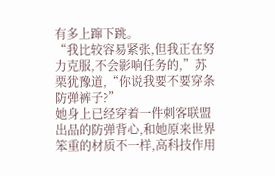有多上蹿下跳。
“我比较容易紧张,但我正在努力克服,不会影响任务的,”苏栗犹豫道,“你说我要不要穿条防弹裤子?”
她身上已经穿着一件刺客联盟出品的防弹背心,和她原来世界笨重的材质不一样,高科技作用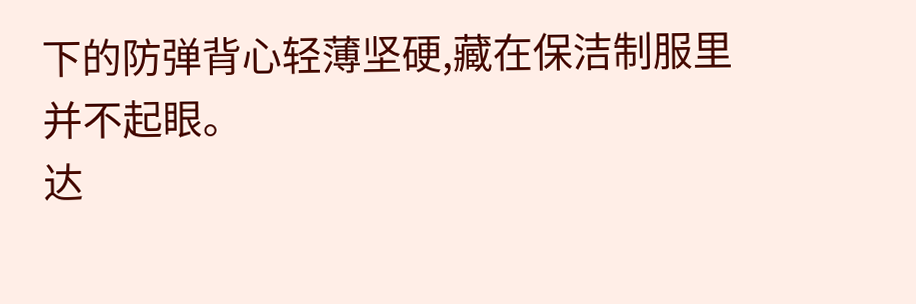下的防弹背心轻薄坚硬,藏在保洁制服里并不起眼。
达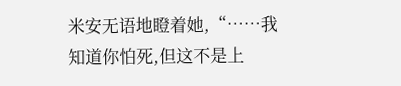米安无语地瞪着她,“……我知道你怕死,但这不是上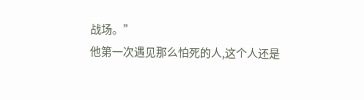战场。”
他第一次遇见那么怕死的人,这个人还是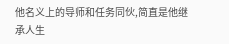他名义上的导师和任务同伙,简直是他继承人生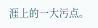涯上的一大污点。